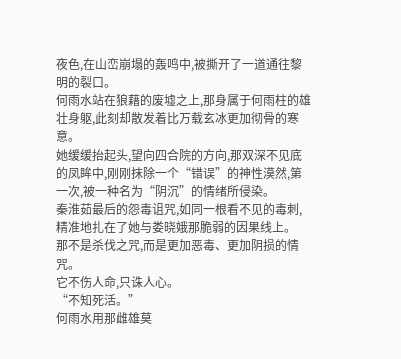夜色,在山峦崩塌的轰鸣中,被撕开了一道通往黎明的裂口。
何雨水站在狼藉的废墟之上,那身属于何雨柱的雄壮身躯,此刻却散发着比万载玄冰更加彻骨的寒意。
她缓缓抬起头,望向四合院的方向,那双深不见底的凤眸中,刚刚抹除一个“错误”的神性漠然,第一次,被一种名为“阴沉”的情绪所侵染。
秦淮茹最后的怨毒诅咒,如同一根看不见的毒刺,精准地扎在了她与娄晓娥那脆弱的因果线上。
那不是杀伐之咒,而是更加恶毒、更加阴损的情咒。
它不伤人命,只诛人心。
“不知死活。”
何雨水用那雌雄莫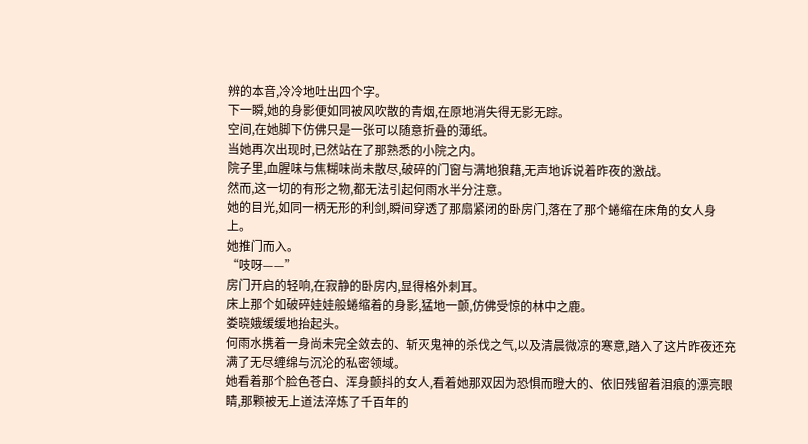辨的本音,冷冷地吐出四个字。
下一瞬,她的身影便如同被风吹散的青烟,在原地消失得无影无踪。
空间,在她脚下仿佛只是一张可以随意折叠的薄纸。
当她再次出现时,已然站在了那熟悉的小院之内。
院子里,血腥味与焦糊味尚未散尽,破碎的门窗与满地狼藉,无声地诉说着昨夜的激战。
然而,这一切的有形之物,都无法引起何雨水半分注意。
她的目光,如同一柄无形的利剑,瞬间穿透了那扇紧闭的卧房门,落在了那个蜷缩在床角的女人身上。
她推门而入。
“吱呀——”
房门开启的轻响,在寂静的卧房内,显得格外刺耳。
床上那个如破碎娃娃般蜷缩着的身影,猛地一颤,仿佛受惊的林中之鹿。
娄晓娥缓缓地抬起头。
何雨水携着一身尚未完全敛去的、斩灭鬼神的杀伐之气,以及清晨微凉的寒意,踏入了这片昨夜还充满了无尽缠绵与沉沦的私密领域。
她看着那个脸色苍白、浑身颤抖的女人,看着她那双因为恐惧而瞪大的、依旧残留着泪痕的漂亮眼睛,那颗被无上道法淬炼了千百年的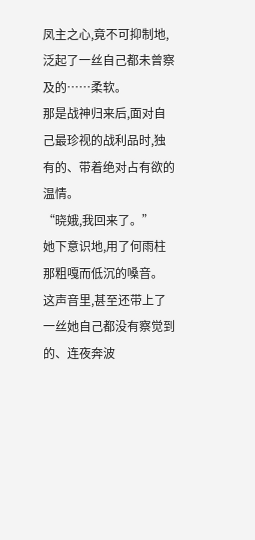凤主之心,竟不可抑制地,泛起了一丝自己都未曾察及的……柔软。
那是战神归来后,面对自己最珍视的战利品时,独有的、带着绝对占有欲的温情。
“晓娥,我回来了。”
她下意识地,用了何雨柱那粗嘎而低沉的嗓音。
这声音里,甚至还带上了一丝她自己都没有察觉到的、连夜奔波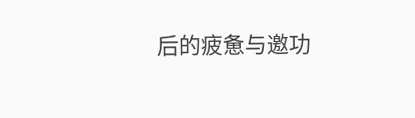后的疲惫与邀功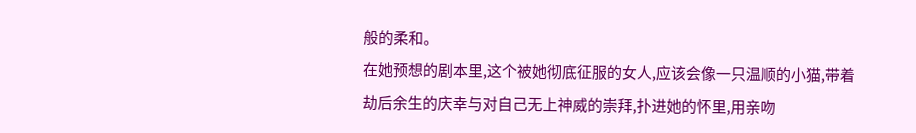般的柔和。
在她预想的剧本里,这个被她彻底征服的女人,应该会像一只温顺的小猫,带着劫后余生的庆幸与对自己无上神威的崇拜,扑进她的怀里,用亲吻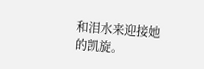和泪水来迎接她的凯旋。